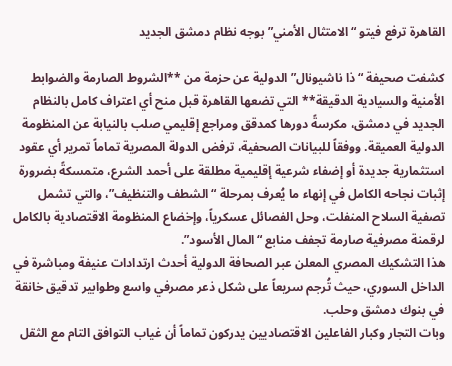القاهرة ترفع فيتو “الامتثال الأمني” بوجه نظام دمشق الجديد

كشفت صحيفة “ذا ناشيونال” الدولية عن حزمة من **الشروط الصارمة والضوابط الأمنية والسيادية الدقيقة** التي تضعها القاهرة قبل منح أي اعتراف كامل بالنظام الجديد في دمشق، مكرسةً دورها كمدقق ومراجع إقليمي صلب بالنيابة عن المنظومة الدولية العميقة. ووفقاً للبيانات الصحفية، ترفض الدولة المصرية تماماً تمرير أي عقود استثمارية جديدة أو إضفاء شرعية إقليمية مطلقة على أحمد الشرع، متمسكةً بضرورة إثبات نجاحه الكامل في إنهاء ما يُعرف بمرحلة “الشطف والتنظيف”، والتي تشمل تصفية السلاح المنفلت، وحل الفصائل عسكرياً، وإخضاع المنظومة الاقتصادية بالكامل لرقمنة مصرفية صارمة تجفف منابع “المال الأسود”.
هذا التشكيك المصري المعلن عبر الصحافة الدولية أحدث ارتدادات عنيفة ومباشرة في الداخل السوري، حيث تُرجم سريعاً على شكل ذعر مصرفي واسع وطوابير تدقيق خانقة في بنوك دمشق وحلب.
وبات التجار وكبار الفاعلين الاقتصاديين يدركون تماماً أن غياب التوافق التام مع الثقل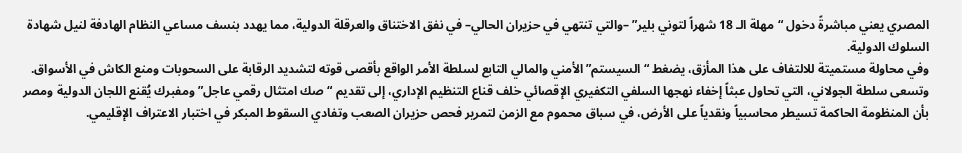المصري يعني مباشرةً دخول “مهلة الـ 18 شهراً لتوني بلير” –والتي تنتهي في حزيران الحالي– في نفق الاختناق والعرقلة الدولية، مما يهدد بنسف مساعي النظام الهادفة لنيل شهادة السلوك الدولية.
وفي محاولة مستميتة للالتفاف على هذا المأزق، يضغط “السيستم” الأمني والمالي التابع لسلطة الأمر الواقع بأقصى قوته لتشديد الرقابة على السحوبات ومنع الكاش في الأسواق.
وتسعى سلطة الجولاني، التي تحاول عبثاً إخفاء نهجها السلفي التكفيري الإقصائي خلف قناع التنظيم الإداري، إلى تقديم “صك امتثال رقمي عاجل” ومفبرك يُقنع اللجان الدولية ومصر بأن المنظومة الحاكمة تسيطر محاسبياً ونقدياً على الأرض، في سباق محموم مع الزمن لتمرير فحص حزيران الصعب وتفادي السقوط المبكر في اختبار الاعتراف الإقليمي.